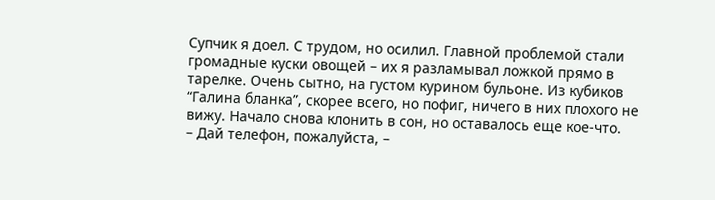Супчик я доел. С трудом, но осилил. Главной проблемой стали громадные куски овощей – их я разламывал ложкой прямо в тарелке. Очень сытно, на густом курином бульоне. Из кубиков “Галина бланка”, скорее всего, но пофиг, ничего в них плохого не вижу. Начало снова клонить в сон, но оставалось еще кое-что.
– Дай телефон, пожалуйста, –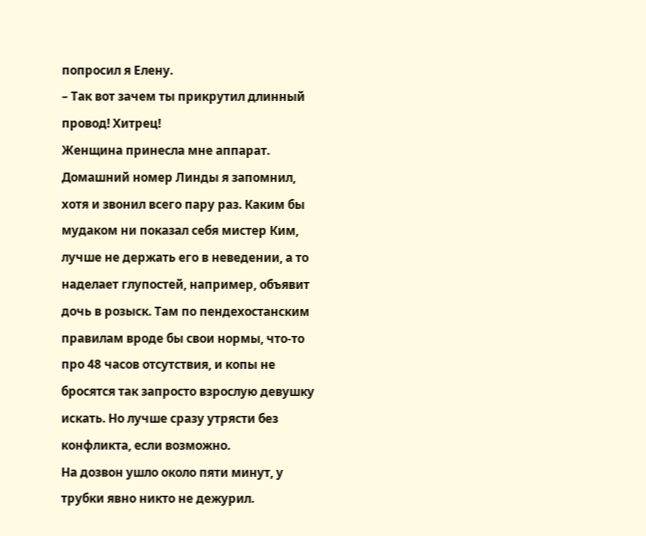попросил я Елену.
– Так вот зачем ты прикрутил длинный провод! Хитрец!
Женщина принесла мне аппарат. Домашний номер Линды я запомнил, хотя и звонил всего пару раз. Каким бы мудаком ни показал себя мистер Ким, лучше не держать его в неведении, а то наделает глупостей, например, объявит дочь в розыск. Там по пендехостанским правилам вроде бы свои нормы, что-то про 48 часов отсутствия, и копы не бросятся так запросто взрослую девушку искать. Но лучше сразу утрясти без конфликта, если возможно.
На дозвон ушло около пяти минут, у трубки явно никто не дежурил.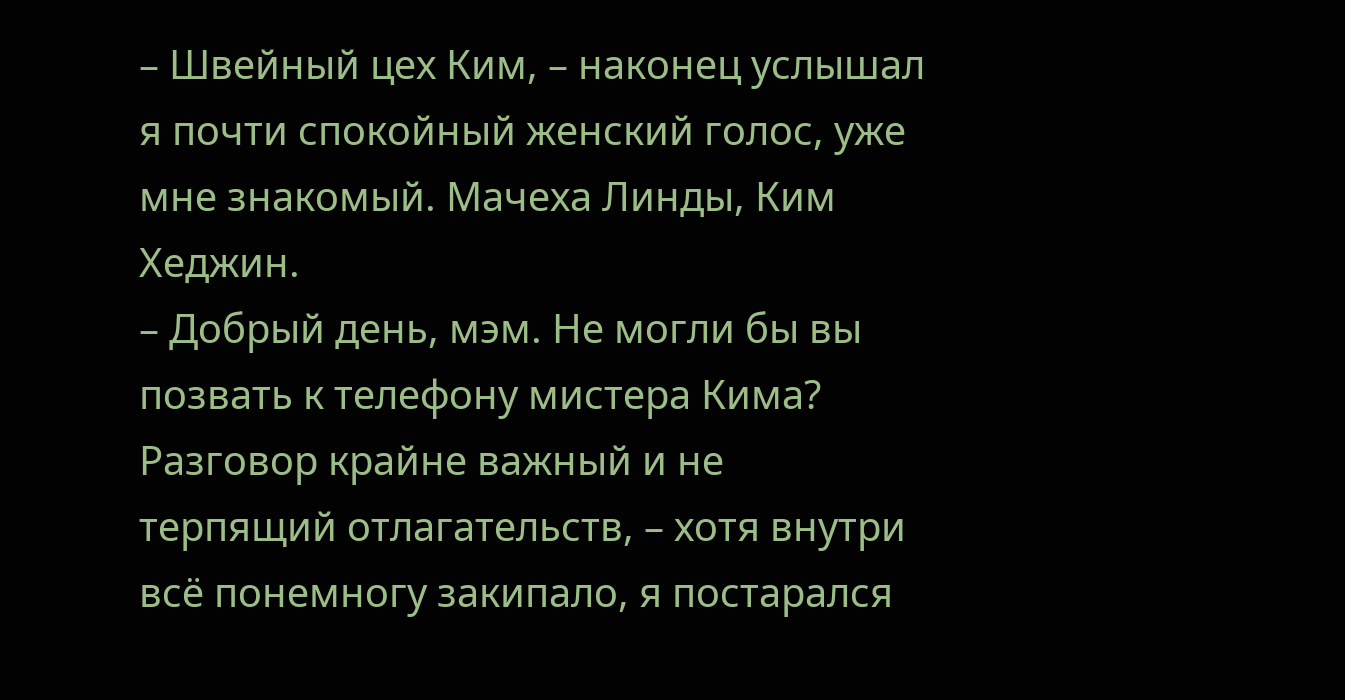– Швейный цех Ким, – наконец услышал я почти спокойный женский голос, уже мне знакомый. Мачеха Линды, Ким Хеджин.
– Добрый день, мэм. Не могли бы вы позвать к телефону мистера Кима? Разговор крайне важный и не терпящий отлагательств, – хотя внутри всё понемногу закипало, я постарался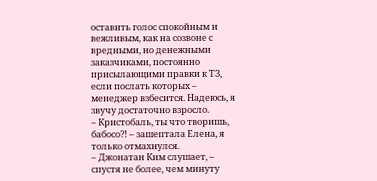оставить голос спокойным и вежливым, как на созвоне с вредными, но денежными заказчиками, постоянно присылающими правки к ТЗ, если послать которых – менеджер взбесится. Надеюсь, я звучу достаточно взросло.
– Кристобаль, ты что творишь, бабосо?! – зашептала Елена, я только отмахнулся.
– Джонатан Ким слушает, – спустя не более, чем минуту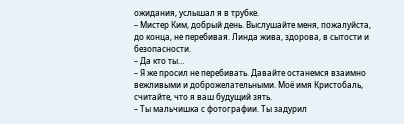ожидания, услышал я в трубке.
– Мистер Ким, добрый день. Выслушайте меня, пожалуйста, до конца, не перебивая. Линда жива, здорова, в сытости и безопасности.
– Да кто ты…
– Я же просил не перебивать. Давайте останемся взаимно вежливыми и доброжелательными. Моё имя Кристобаль, считайте, что я ваш будущий зять.
– Ты мальчишка с фотографии. Ты задурил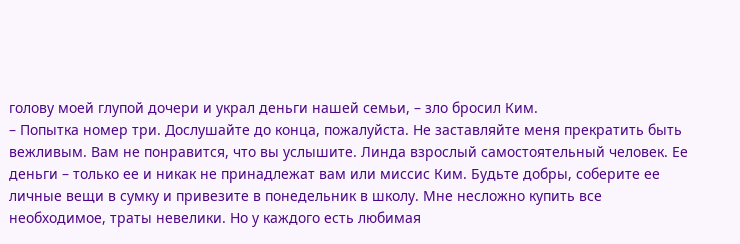голову моей глупой дочери и украл деньги нашей семьи, – зло бросил Ким.
– Попытка номер три. Дослушайте до конца, пожалуйста. Не заставляйте меня прекратить быть вежливым. Вам не понравится, что вы услышите. Линда взрослый самостоятельный человек. Ее деньги – только ее и никак не принадлежат вам или миссис Ким. Будьте добры, соберите ее личные вещи в сумку и привезите в понедельник в школу. Мне несложно купить все необходимое, траты невелики. Но у каждого есть любимая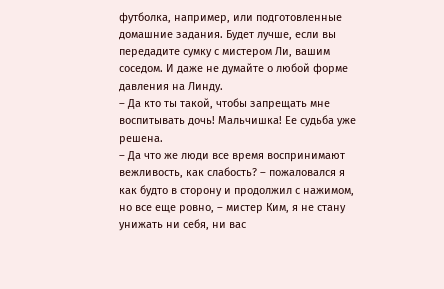футболка, например, или подготовленные домашние задания. Будет лучше, если вы передадите сумку с мистером Ли, вашим соседом. И даже не думайте о любой форме давления на Линду.
– Да кто ты такой, чтобы запрещать мне воспитывать дочь! Мальчишка! Ее судьба уже решена.
– Да что же люди все время воспринимают вежливость, как слабость? – пожаловался я как будто в сторону и продолжил с нажимом, но все еще ровно, – мистер Ким, я не стану унижать ни себя, ни вас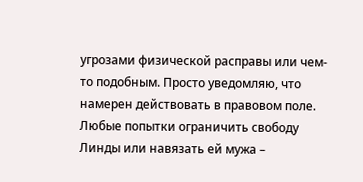угрозами физической расправы или чем-то подобным. Просто уведомляю, что намерен действовать в правовом поле. Любые попытки ограничить свободу Линды или навязать ей мужа –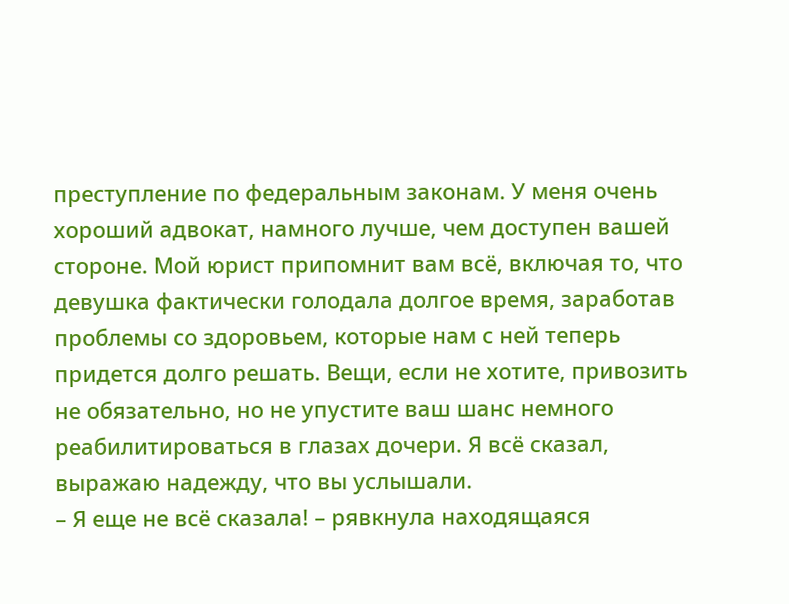преступление по федеральным законам. У меня очень хороший адвокат, намного лучше, чем доступен вашей стороне. Мой юрист припомнит вам всё, включая то, что девушка фактически голодала долгое время, заработав проблемы со здоровьем, которые нам с ней теперь придется долго решать. Вещи, если не хотите, привозить не обязательно, но не упустите ваш шанс немного реабилитироваться в глазах дочери. Я всё сказал, выражаю надежду, что вы услышали.
– Я еще не всё сказала! – рявкнула находящаяся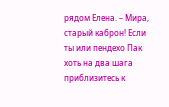рядом Елена. – Мира, старый каброн! Если ты или пендехо Пак хоть на два шага приблизитесь к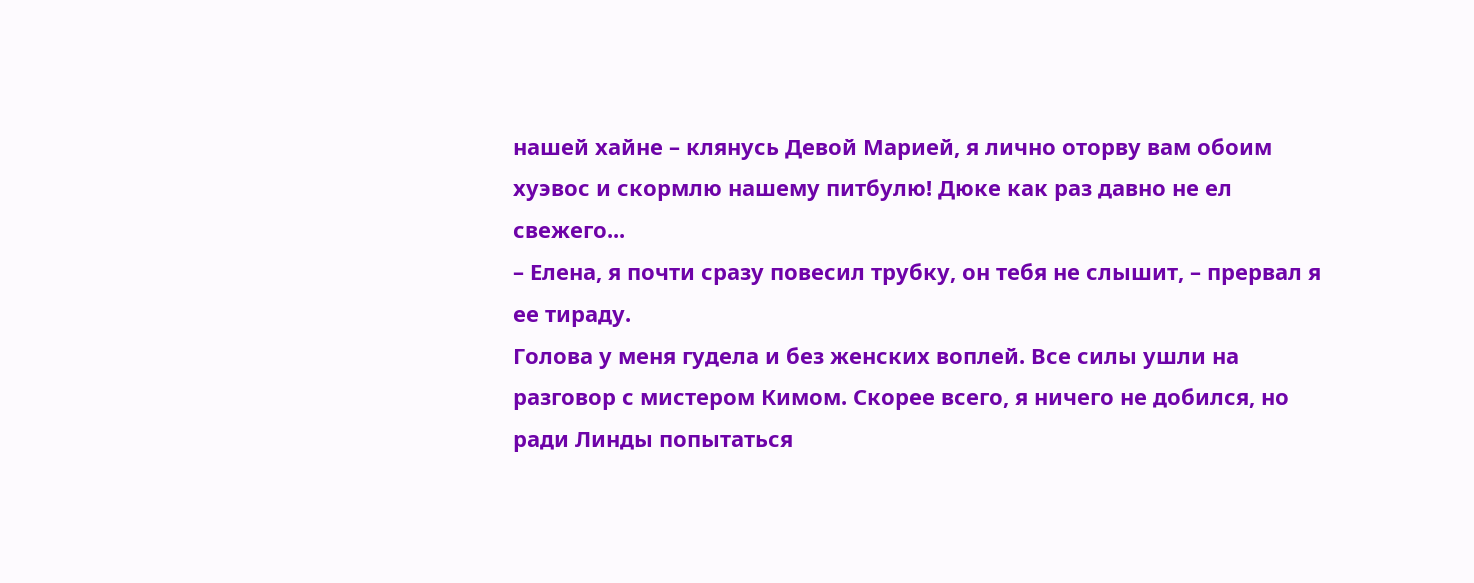нашей хайне – клянусь Девой Марией, я лично оторву вам обоим хуэвос и скормлю нашему питбулю! Дюке как раз давно не ел свежего...
– Елена, я почти сразу повесил трубку, он тебя не слышит, – прервал я ее тираду.
Голова у меня гудела и без женских воплей. Все силы ушли на разговор с мистером Кимом. Скорее всего, я ничего не добился, но ради Линды попытаться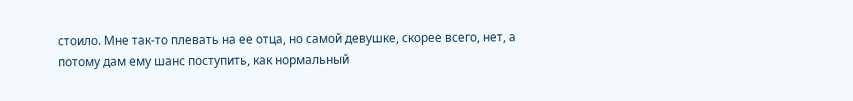стоило. Мне так-то плевать на ее отца, но самой девушке, скорее всего, нет, а потому дам ему шанс поступить, как нормальный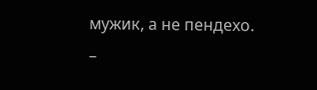мужик, а не пендехо.
–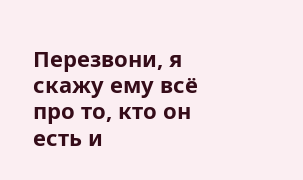Перезвони, я скажу ему всё про то, кто он есть и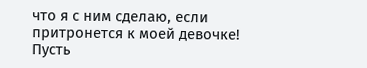что я с ним сделаю, если притронется к моей девочке! Пусть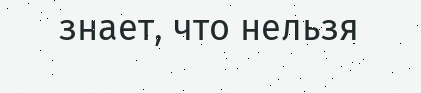знает, что нельзя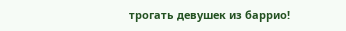трогать девушек из баррио!